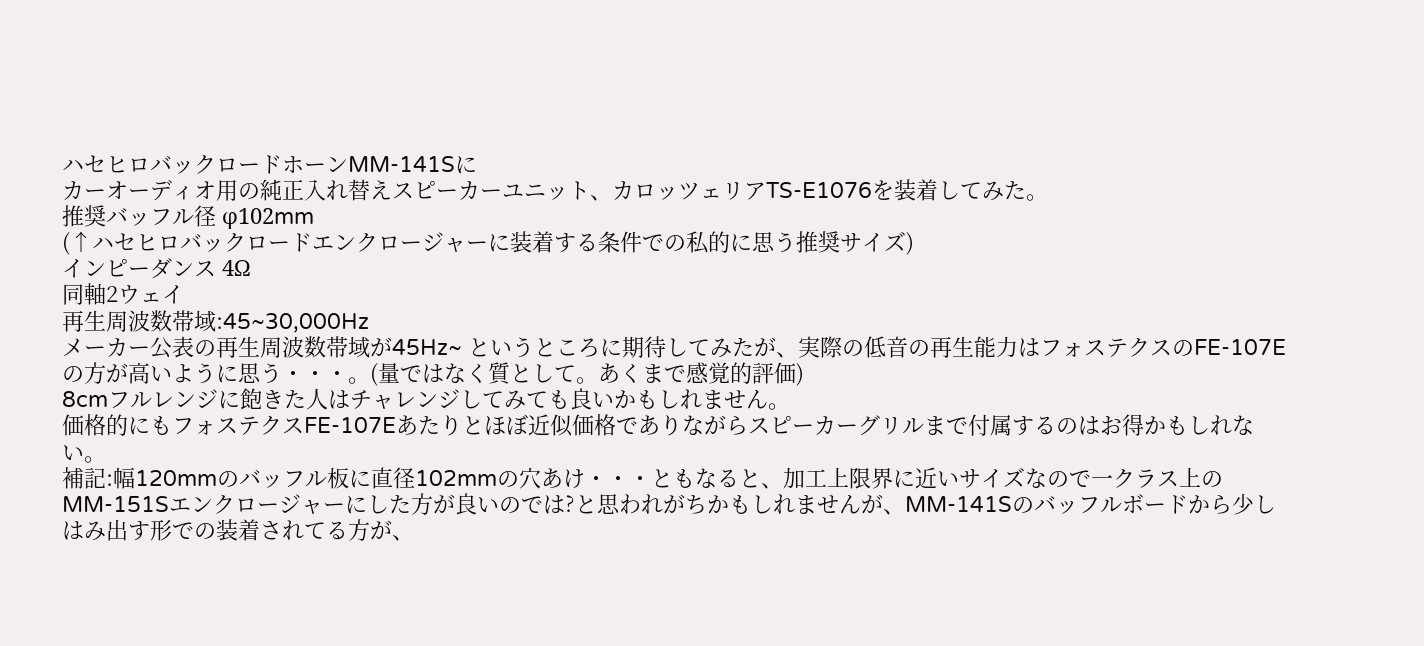ハセヒロバックロードホーンMM-141Sに
カーオーディオ用の純正入れ替えスピーカーユニット、カロッツェリアTS-E1076を装着してみた。
推奨バッフル径 φ102mm
(↑ハセヒロバックロードエンクロージャーに装着する条件での私的に思う推奨サイズ)
インピーダンス 4Ω
同軸2ウェイ
再生周波数帯域:45~30,000Hz
メーカー公表の再生周波数帯域が45Hz~ というところに期待してみたが、実際の低音の再生能力はフォステクスのFE-107Eの方が高いように思う・・・。(量ではなく質として。あくまで感覚的評価)
8cmフルレンジに飽きた人はチャレンジしてみても良いかもしれません。
価格的にもフォステクスFE-107Eあたりとほぼ近似価格でありながらスピーカーグリルまで付属するのはお得かもしれない。
補記:幅120mmのバッフル板に直径102mmの穴あけ・・・ともなると、加工上限界に近いサイズなので一クラス上のMM-151Sエンクロージャーにした方が良いのでは?と思われがちかもしれませんが、MM-141Sのバッフルボードから少しはみ出す形での装着されてる方が、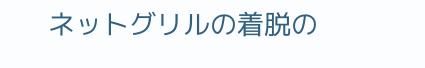ネットグリルの着脱の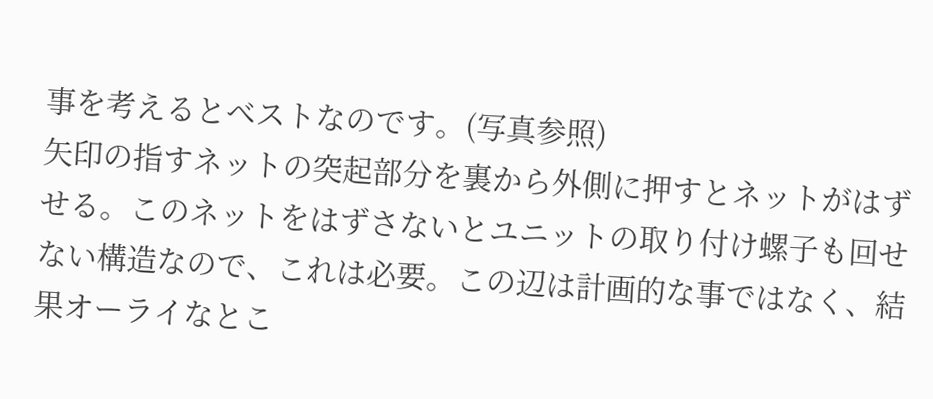事を考えるとベストなのです。(写真参照)
矢印の指すネットの突起部分を裏から外側に押すとネットがはずせる。このネットをはずさないとユニットの取り付け螺子も回せない構造なので、これは必要。この辺は計画的な事ではなく、結果オーライなとこ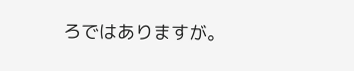ろではありますが。